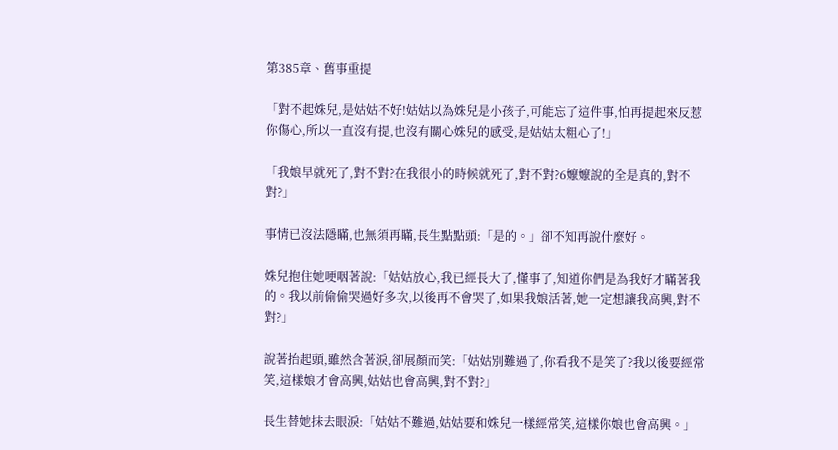第385章、舊事重提

「對不起姝兒,是姑姑不好!姑姑以為姝兒是小孩子,可能忘了這件事,怕再提起來反惹你傷心,所以一直沒有提,也沒有關心姝兒的感受,是姑姑太粗心了!」

「我娘早就死了,對不對?在我很小的時候就死了,對不對?6嬤嬤說的全是真的,對不對?」

事情已沒法隱瞞,也無須再瞞,長生點點頭:「是的。」卻不知再說什麼好。

姝兒抱住她哽咽著說:「姑姑放心,我已經長大了,懂事了,知道你們是為我好才瞞著我的。我以前偷偷哭過好多次,以後再不會哭了,如果我娘活著,她一定想讓我高興,對不對?」

說著抬起頭,雖然含著淚,卻展顏而笑:「姑姑別難過了,你看我不是笑了?我以後要經常笑,這樣娘才會高興,姑姑也會高興,對不對?」

長生替她抹去眼淚:「姑姑不難過,姑姑要和姝兒一樣經常笑,這樣你娘也會高興。」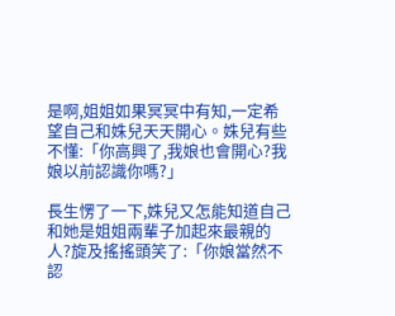是啊,姐姐如果冥冥中有知,一定希望自己和姝兒天天開心。姝兒有些不懂:「你高興了,我娘也會開心?我娘以前認識你嗎?」

長生愣了一下,姝兒又怎能知道自己和她是姐姐兩輩子加起來最親的人?旋及搖搖頭笑了:「你娘當然不認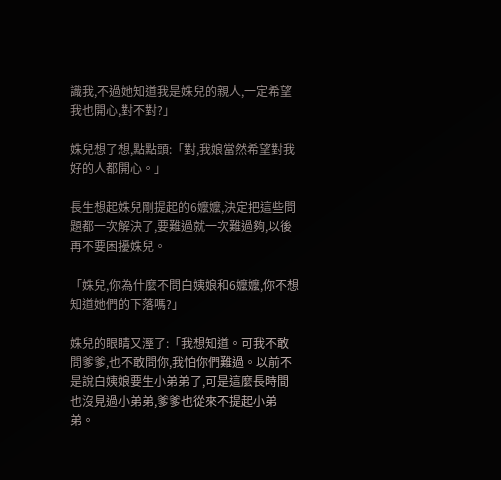識我,不過她知道我是姝兒的親人,一定希望我也開心,對不對?」

姝兒想了想,點點頭:「對,我娘當然希望對我好的人都開心。」

長生想起姝兒剛提起的6嬤嬤,決定把這些問題都一次解決了,要難過就一次難過夠,以後再不要困擾姝兒。

「姝兒,你為什麼不問白姨娘和6嬤嬤,你不想知道她們的下落嗎?」

姝兒的眼睛又溼了:「我想知道。可我不敢問爹爹,也不敢問你,我怕你們難過。以前不是說白姨娘要生小弟弟了,可是這麼長時間也沒見過小弟弟,爹爹也從來不提起小弟弟。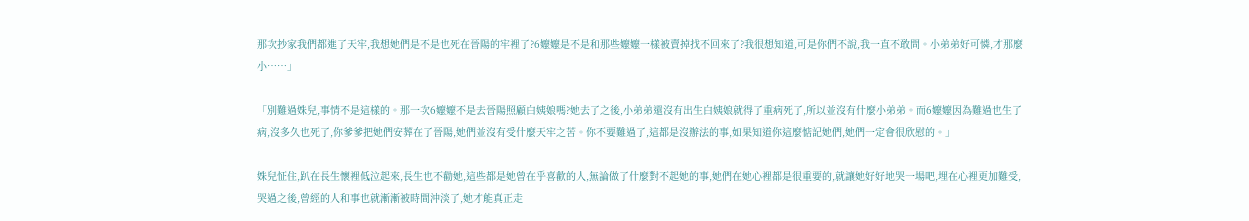那次抄家我們都進了天牢,我想她們是不是也死在晉陽的牢裡了?6嬤嬤是不是和那些嬤嬤一樣被賣掉找不回來了?我很想知道,可是你們不說,我一直不敢問。小弟弟好可憐,才那麼小……」

「別難過姝兒,事情不是這樣的。那一次6嬤嬤不是去晉陽照顧白姨娘嗎?她去了之後,小弟弟還沒有出生白姨娘就得了重病死了,所以並沒有什麼小弟弟。而6嬤嬤因為難過也生了病,沒多久也死了,你爹爹把她們安葬在了晉陽,她們並沒有受什麼天牢之苦。你不要難過了,這都是沒辦法的事,如果知道你這麼惦記她們,她們一定會很欣慰的。」

姝兒怔住,趴在長生懷裡低泣起來,長生也不勸她,這些都是她曾在乎喜歡的人,無論做了什麼對不起她的事,她們在她心裡都是很重要的,就讓她好好地哭一場吧,埋在心裡更加難受,哭過之後,曾經的人和事也就漸漸被時間沖淡了,她才能真正走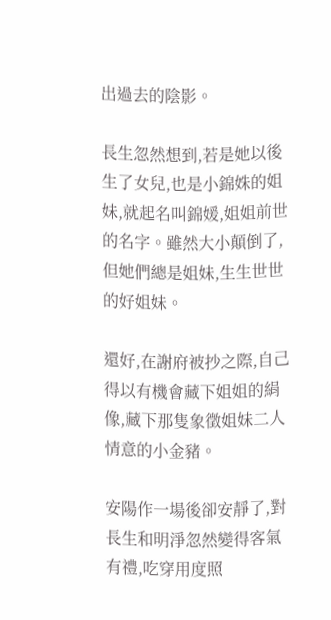出過去的陰影。

長生忽然想到,若是她以後生了女兒,也是小錦姝的姐妹,就起名叫錦媛,姐姐前世的名字。雖然大小顛倒了,但她們總是姐妹,生生世世的好姐妹。

還好,在謝府被抄之際,自己得以有機會藏下姐姐的絹像,藏下那隻象徵姐妹二人情意的小金豬。

安陽作一場後卻安靜了,對長生和明淨忽然變得客氣有禮,吃穿用度照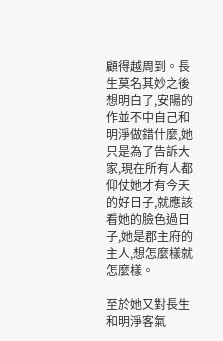顧得越周到。長生莫名其妙之後想明白了,安陽的作並不中自己和明淨做錯什麼,她只是為了告訴大家,現在所有人都仰仗她才有今天的好日子,就應該看她的臉色過日子,她是郡主府的主人,想怎麼樣就怎麼樣。

至於她又對長生和明淨客氣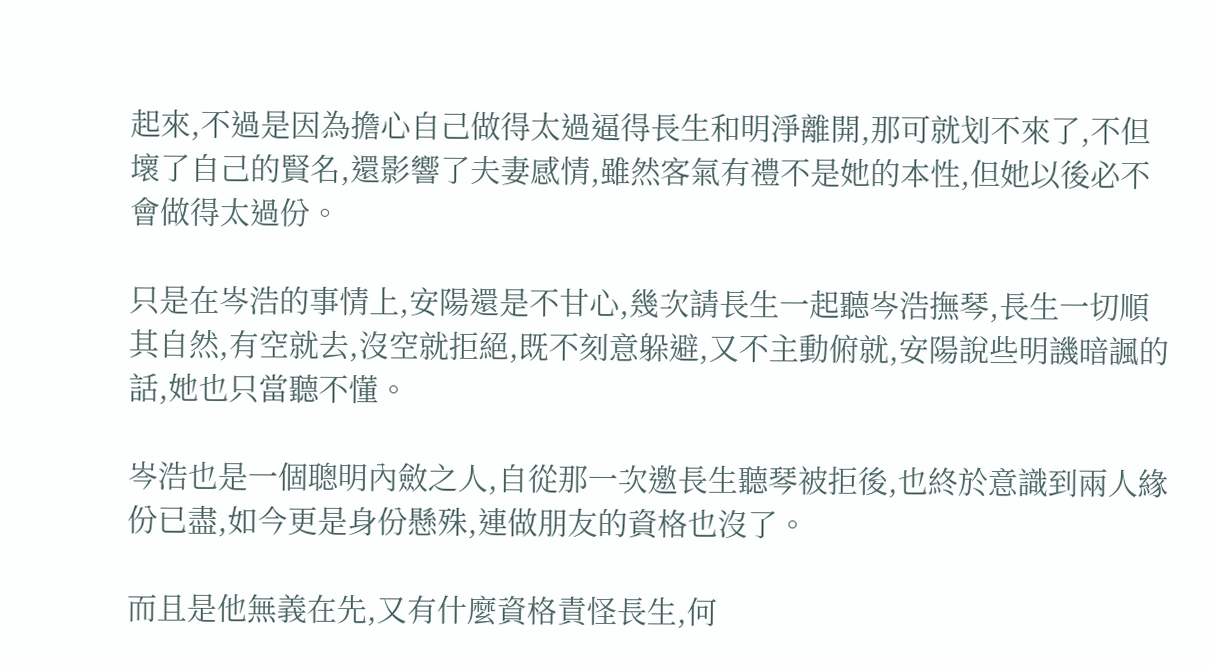起來,不過是因為擔心自己做得太過逼得長生和明淨離開,那可就划不來了,不但壞了自己的賢名,還影響了夫妻感情,雖然客氣有禮不是她的本性,但她以後必不會做得太過份。

只是在岑浩的事情上,安陽還是不甘心,幾次請長生一起聽岑浩撫琴,長生一切順其自然,有空就去,沒空就拒絕,既不刻意躲避,又不主動俯就,安陽說些明譏暗諷的話,她也只當聽不懂。

岑浩也是一個聰明內斂之人,自從那一次邀長生聽琴被拒後,也終於意識到兩人緣份已盡,如今更是身份懸殊,連做朋友的資格也沒了。

而且是他無義在先,又有什麼資格責怪長生,何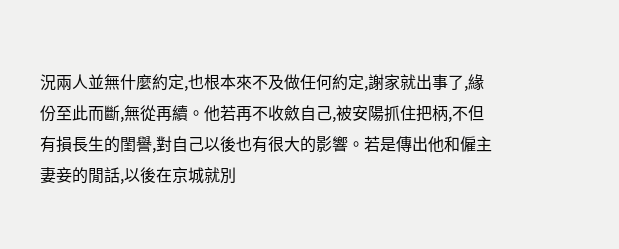況兩人並無什麼約定,也根本來不及做任何約定,謝家就出事了,緣份至此而斷,無從再續。他若再不收斂自己,被安陽抓住把柄,不但有損長生的閨譽,對自己以後也有很大的影響。若是傳出他和僱主妻妾的閒話,以後在京城就別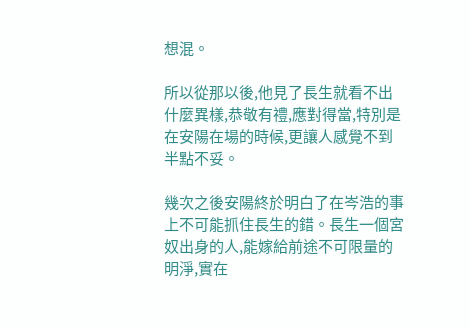想混。

所以從那以後,他見了長生就看不出什麼異樣,恭敬有禮,應對得當,特別是在安陽在場的時候,更讓人感覺不到半點不妥。

幾次之後安陽終於明白了在岑浩的事上不可能抓住長生的錯。長生一個宮奴出身的人,能嫁給前途不可限量的明淨,實在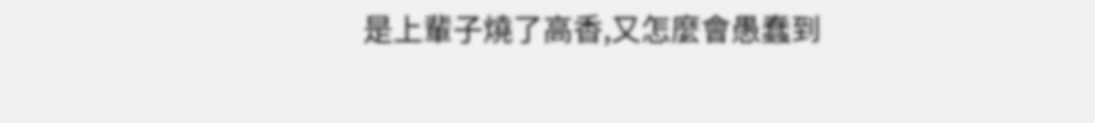是上輩子燒了高香,又怎麼會愚蠢到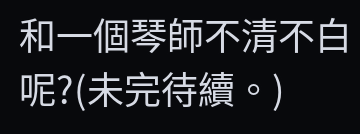和一個琴師不清不白呢?(未完待續。)